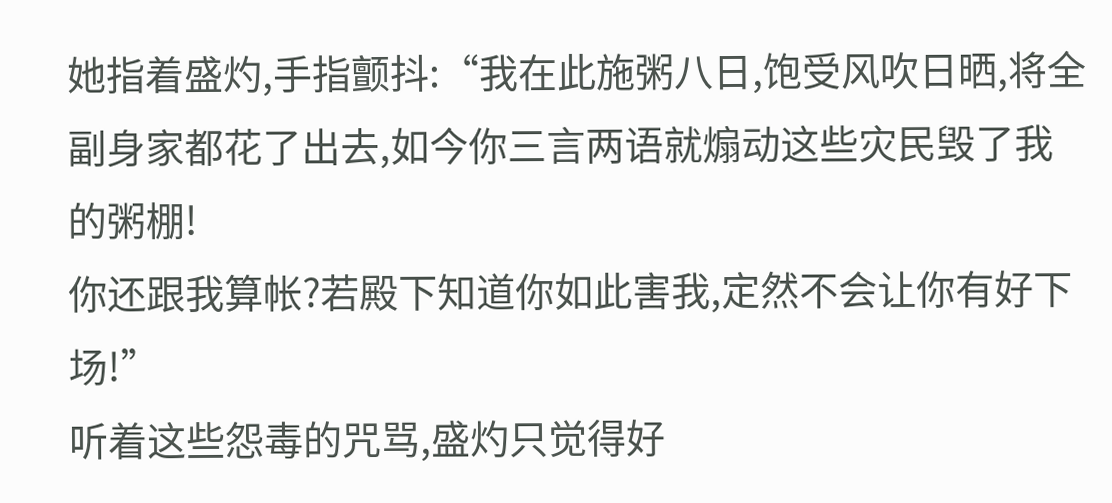她指着盛灼,手指颤抖:“我在此施粥八日,饱受风吹日晒,将全副身家都花了出去,如今你三言两语就煽动这些灾民毁了我的粥棚!
你还跟我算帐?若殿下知道你如此害我,定然不会让你有好下场!”
听着这些怨毒的咒骂,盛灼只觉得好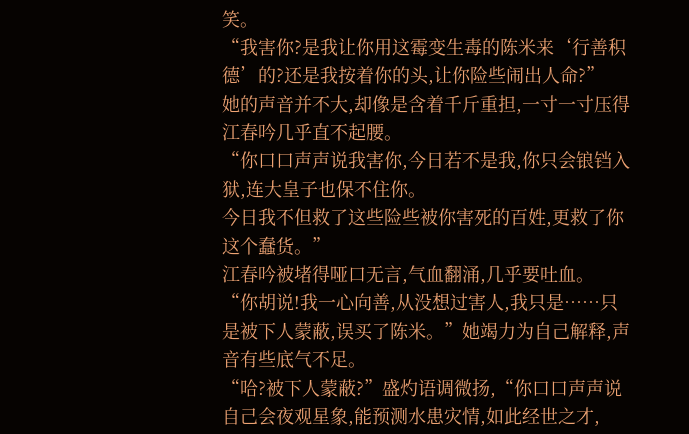笑。
“我害你?是我让你用这霉变生毒的陈米来‘行善积德’的?还是我按着你的头,让你险些闹出人命?”
她的声音并不大,却像是含着千斤重担,一寸一寸压得江春吟几乎直不起腰。
“你口口声声说我害你,今日若不是我,你只会锒铛入狱,连大皇子也保不住你。
今日我不但救了这些险些被你害死的百姓,更救了你这个蠢货。”
江春吟被堵得哑口无言,气血翻涌,几乎要吐血。
“你胡说!我一心向善,从没想过害人,我只是……只是被下人蒙蔽,误买了陈米。”她竭力为自己解释,声音有些底气不足。
“哈?被下人蒙蔽?”盛灼语调微扬,“你口口声声说自己会夜观星象,能预测水患灾情,如此经世之才,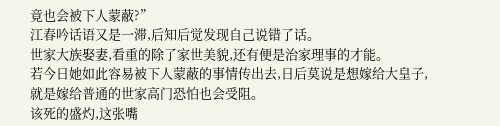竟也会被下人蒙蔽?”
江春吟话语又是一滞,后知后觉发现自己说错了话。
世家大族娶妻,看重的除了家世美貌,还有便是治家理事的才能。
若今日她如此容易被下人蒙蔽的事情传出去,日后莫说是想嫁给大皇子,就是嫁给普通的世家高门恐怕也会受阻。
该死的盛灼,这张嘴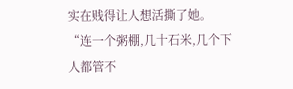实在贱得让人想活撕了她。
“连一个粥棚,几十石米,几个下人都管不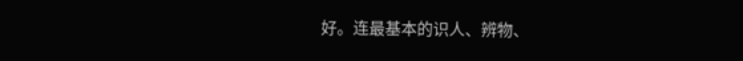好。连最基本的识人、辨物、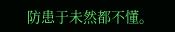防患于未然都不懂。